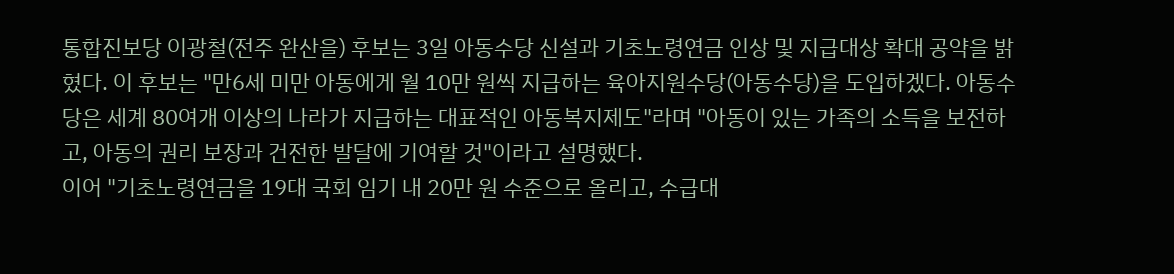통합진보당 이광철(전주 완산을) 후보는 3일 아동수당 신설과 기초노령연금 인상 및 지급대상 확대 공약을 밝혔다. 이 후보는 "만6세 미만 아동에게 월 10만 원씩 지급하는 육아지원수당(아동수당)을 도입하겠다. 아동수당은 세계 80여개 이상의 나라가 지급하는 대표적인 아동복지제도"라며 "아동이 있는 가족의 소득을 보전하고, 아동의 권리 보장과 건전한 발달에 기여할 것"이라고 설명했다.
이어 "기초노령연금을 19대 국회 임기 내 20만 원 수준으로 올리고, 수급대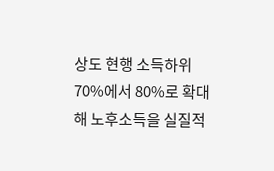상도 현행 소득하위 70%에서 80%로 확대해 노후소득을 실질적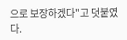으로 보장하겠다"고 덧붙였다.